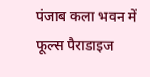पंजाब कला भवन में फूल्स पैराडाइज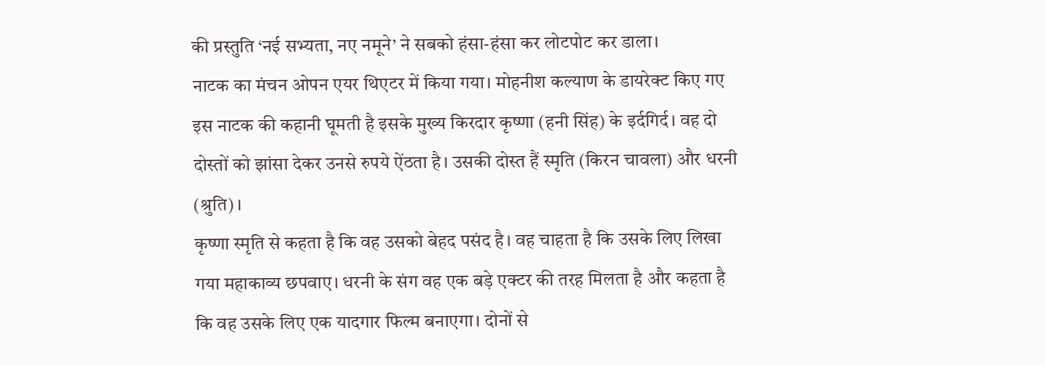की प्रस्तुति ‘नई सभ्यता, नए नमूने’ ने सबको हंसा-हंसा कर लोटपोट कर डाला।
नाटक का मंचन ओपन एयर थिएटर में किया गया। मोहनीश कल्याण के डायरेक्ट किए गए इस नाटक की कहानी घूमती है इसके मुख्य किरदार कृष्णा (हनी सिंह) के इर्दगिर्द। वह दो दोस्तों को झांसा देकर उनसे रुपये ऐंठता है। उसकी दोस्त हैं स्मृति (किरन चावला) और धरनी (श्रुति)।
कृष्णा स्मृति से कहता है कि वह उसको बेहद पसंद है। वह चाहता है कि उसके लिए लिखा गया महाकाव्य छपवाए। धरनी के संग वह एक बड़े एक्टर की तरह मिलता है और कहता है कि वह उसके लिए एक यादगार फिल्म बनाएगा। दोनों से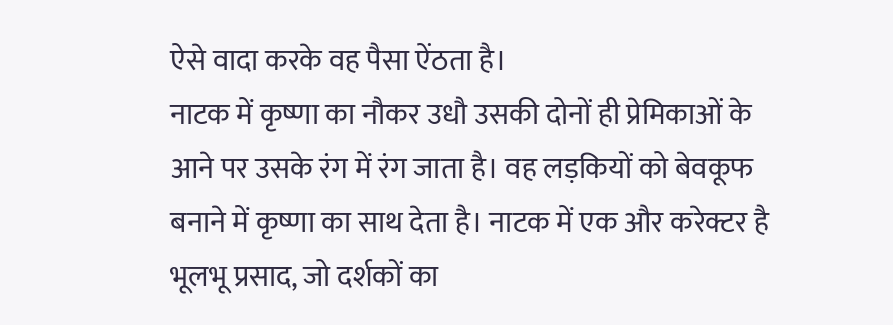ऐसे वादा करके वह पैसा ऐंठता है।
नाटक में कृष्णा का नौकर उधौ उसकी दोनों ही प्रेमिकाओं के आने पर उसके रंग में रंग जाता है। वह लड़कियों को बेवकूफ बनाने में कृष्णा का साथ देता है। नाटक में एक और करेक्टर है भूलभू प्रसाद, जो दर्शकों का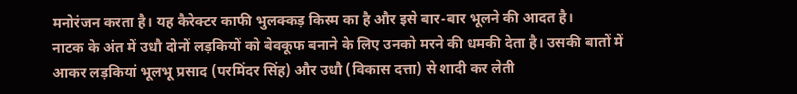मनोरंजन करता है। यह कैरेक्टर काफी भुलक्कड़ किस्म का है और इसे बार-बार भूलने की आदत है।
नाटक के अंत में उधौ दोनों लड़कियों को बेवकूफ बनाने के लिए उनको मरने की धमकी देता है। उसकी बातों में आकर लड़कियां भूलभू प्रसाद (परमिंदर सिंह) और उधौ (विकास दत्ता) से शादी कर लेती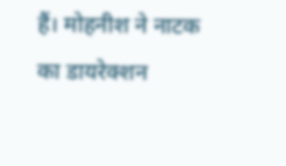हैं। मोहनीश ने नाटक का डायरेक्शन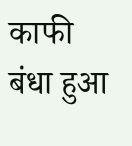काफी बंधा हुआ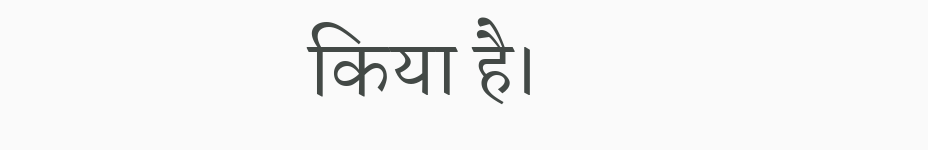किया है।